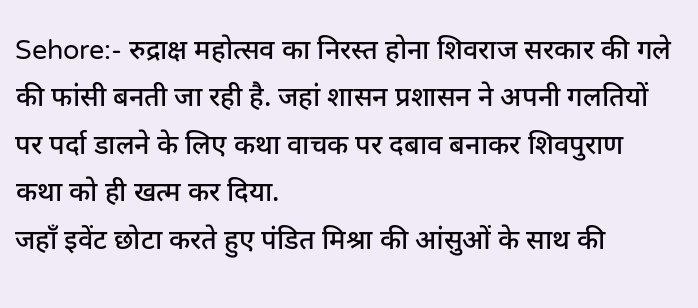Sehore:- रुद्राक्ष महोत्सव का निरस्त होना शिवराज सरकार की गले की फांसी बनती जा रही है. जहां शासन प्रशासन ने अपनी गलतियों पर पर्दा डालने के लिए कथा वाचक पर दबाव बनाकर शिवपुराण कथा को ही खत्म कर दिया.
जहाँ इवेंट छोटा करते हुए पंडित मिश्रा की आंसुओं के साथ की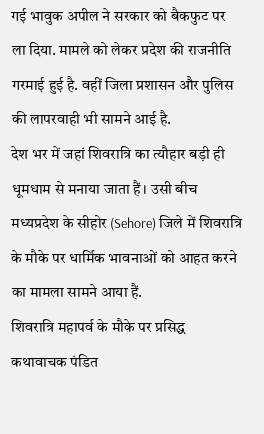गई भावुक अपील ने सरकार को बैकफुट पर ला दिया. मामले को लेकर प्रदेश की राजनीति गरमाई हुई है. वहीं जिला प्रशासन और पुलिस की लापरवाही भी सामने आई है.
देश भर में जहां शिवरात्रि का त्यौहार बड़ी ही धूमधाम से मनाया जाता हैं। उसी बीच मध्यप्रदेश के सीहोर (Sehore) जिले में शिवरात्रि के मौके पर धार्मिक भावनाओं को आहत करने का मामला सामने आया हैं.
शिवरात्रि महापर्व के मौके पर प्रसिद्ध कथावाचक पंडित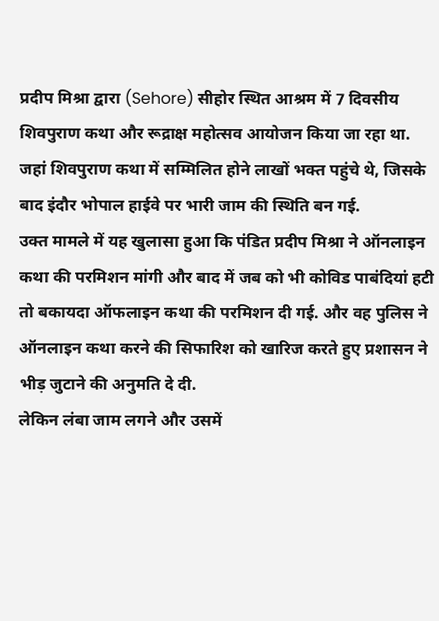प्रदीप मिश्रा द्वारा (Sehore) सीहोर स्थित आश्रम में 7 दिवसीय शिवपुराण कथा और रूद्राक्ष महोत्सव आयोजन किया जा रहा था. जहां शिवपुराण कथा में सम्मिलित होने लाखों भक्त पहुंचे थे, जिसके बाद इंदौर भोपाल हाईवे पर भारी जाम की स्थिति बन गई.
उक्त मामले में यह खुलासा हुआ कि पंडित प्रदीप मिश्रा ने ऑनलाइन कथा की परमिशन मांगी और बाद में जब को भी कोविड पाबंदियां हटी तो बकायदा ऑफलाइन कथा की परमिशन दी गई. और वह पुलिस ने ऑनलाइन कथा करने की सिफारिश को खारिज करते हुए प्रशासन ने भीड़ जुटाने की अनुमति दे दी.
लेकिन लंबा जाम लगने और उसमें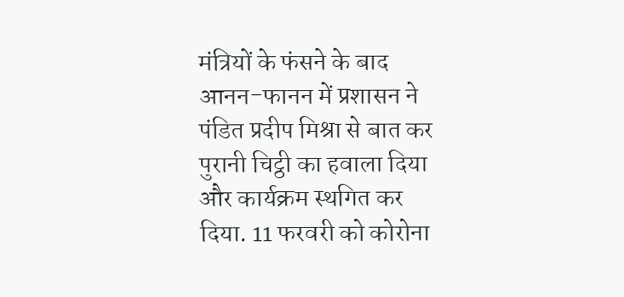मंत्रियों के फंसने के बाद आनन-फानन में प्रशासन ने पंडित प्रदीप मिश्रा से बात कर पुरानी चिट्ठी का हवाला दिया और कार्यक्रम स्थगित कर दिया. 11 फरवरी को कोरोना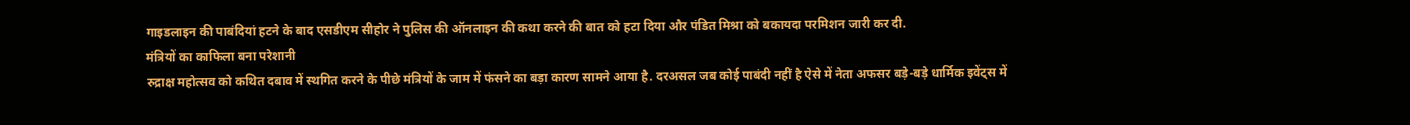गाइडलाइन की पाबंदियां हटने के बाद एसडीएम सीहोर ने पुलिस की ऑनलाइन की कथा करने की बात को हटा दिया और पंडित मिश्रा को बकायदा परमिशन जारी कर दी.
मंत्रियों का काफिला बना परेशानी
रुद्राक्ष महोत्सव को कथित दबाव में स्थगित करने के पीछे मंत्रियों के जाम में फंसने का बड़ा कारण सामने आया है. दरअसल जब कोई पाबंदी नहीं है ऐसे में नेता अफसर बड़े-बड़े धार्मिक इवेंट्स में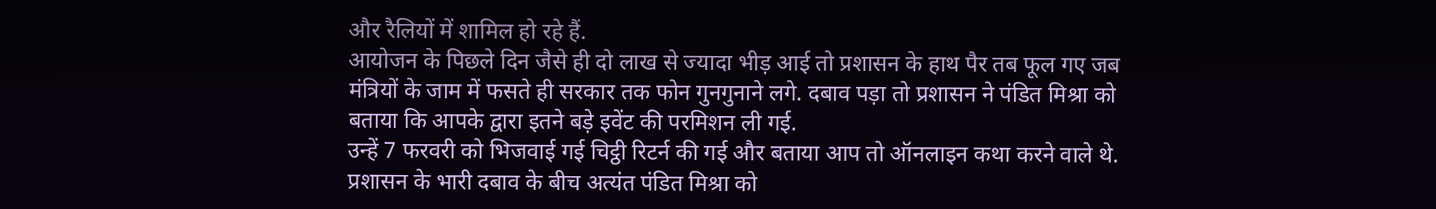और रैलियों में शामिल हो रहे हैं.
आयोजन के पिछले दिन जैसे ही दो लाख से ज्यादा भीड़ आई तो प्रशासन के हाथ पैर तब फूल गए जब मंत्रियों के जाम में फसते ही सरकार तक फोन गुनगुनाने लगे. दबाव पड़ा तो प्रशासन ने पंडित मिश्रा को बताया कि आपके द्वारा इतने बड़े इवेंट की परमिशन ली गई.
उन्हें 7 फरवरी को भिजवाई गई चिट्ठी रिटर्न की गई और बताया आप तो ऑनलाइन कथा करने वाले थे. प्रशासन के भारी दबाव के बीच अत्यंत पंडित मिश्रा को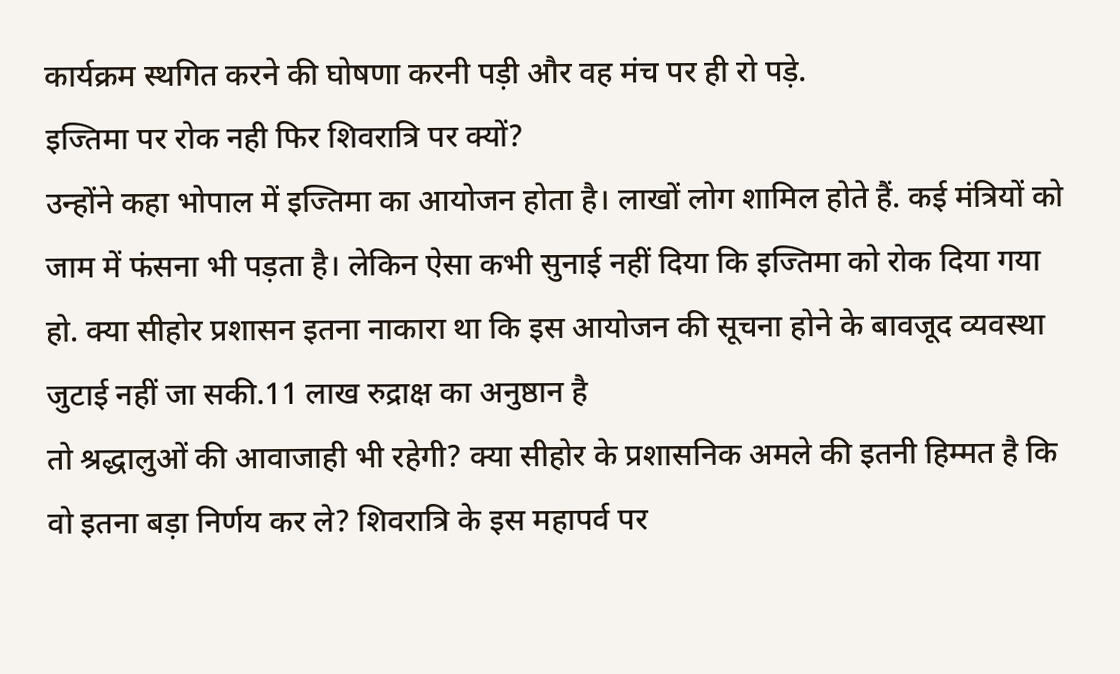कार्यक्रम स्थगित करने की घोषणा करनी पड़ी और वह मंच पर ही रो पड़े.
इज्तिमा पर रोक नही फिर शिवरात्रि पर क्यों?
उन्होंने कहा भोपाल में इज्तिमा का आयोजन होता है। लाखों लोग शामिल होते हैं. कई मंत्रियों को जाम में फंसना भी पड़ता है। लेकिन ऐसा कभी सुनाई नहीं दिया कि इज्तिमा को रोक दिया गया हो. क्या सीहोर प्रशासन इतना नाकारा था कि इस आयोजन की सूचना होने के बावजूद व्यवस्था जुटाई नहीं जा सकी.11 लाख रुद्राक्ष का अनुष्ठान है
तो श्रद्धालुओं की आवाजाही भी रहेगी? क्या सीहोर के प्रशासनिक अमले की इतनी हिम्मत है कि वो इतना बड़ा निर्णय कर ले? शिवरात्रि के इस महापर्व पर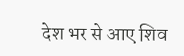देश भर से आए शिव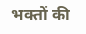भक्तों की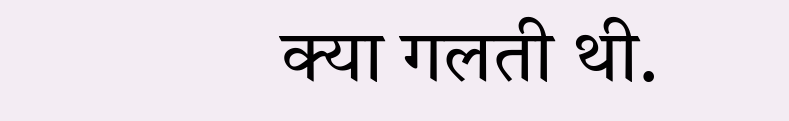क्या गलती थी.